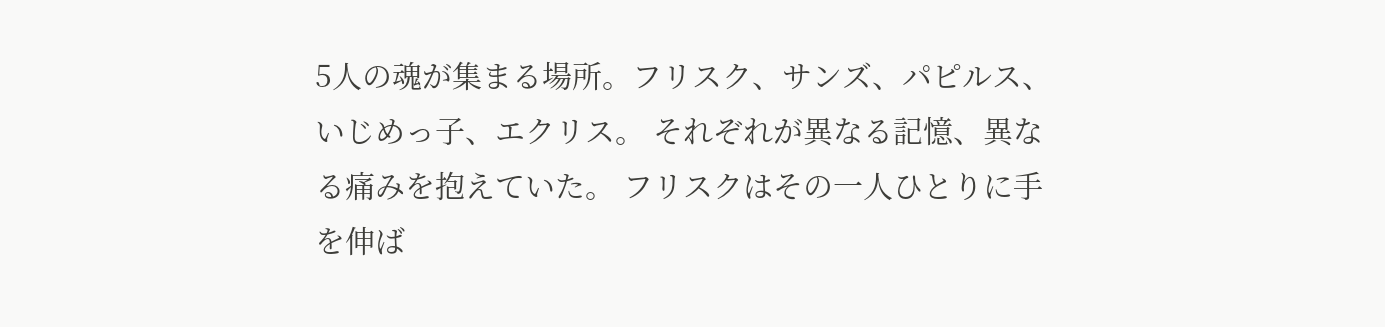5人の魂が集まる場所。フリスク、サンズ、パピルス、いじめっ子、エクリス。 それぞれが異なる記憶、異なる痛みを抱えていた。 フリスクはその一人ひとりに手を伸ば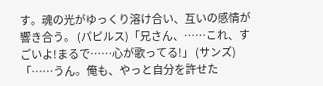す。魂の光がゆっくり溶け合い、互いの感情が響き合う。 (パピルス)「兄さん、……これ、すごいよ!まるで……心が歌ってる!」 (サンズ)「……うん。俺も、やっと自分を許せた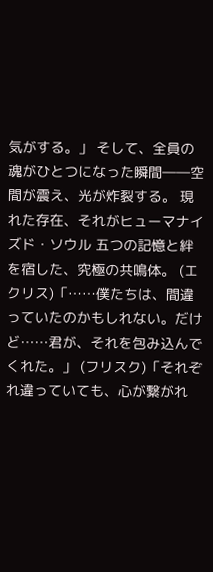気がする。」 そして、全員の魂がひとつになった瞬間――空間が震え、光が炸裂する。 現れた存在、それがヒューマナイズド・ソウル 五つの記憶と絆を宿した、究極の共鳴体。 (エクリス)「……僕たちは、間違っていたのかもしれない。だけど……君が、それを包み込んでくれた。」 (フリスク)「それぞれ違っていても、心が繋がれ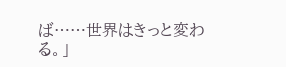ば……世界はきっと変わる。」